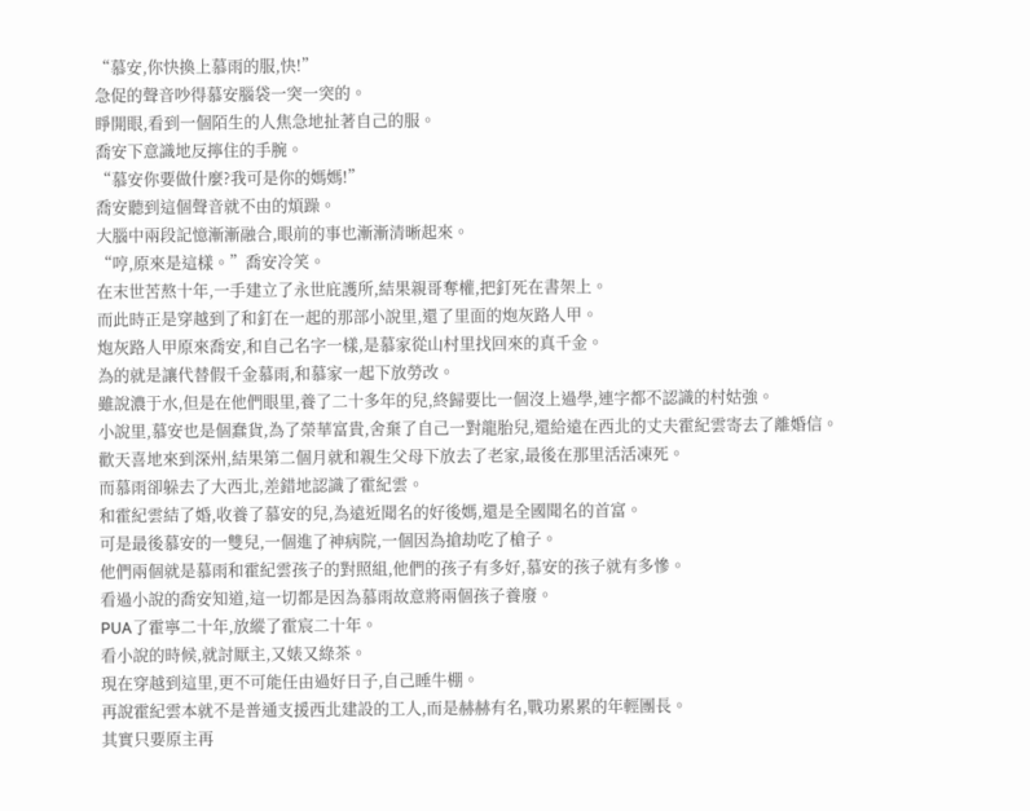“慕安,你快換上慕雨的服,快!”
急促的聲音吵得慕安腦袋一突一突的。
睜開眼,看到一個陌生的人焦急地扯著自己的服。
喬安下意識地反擰住的手腕。
“慕安你要做什麼?我可是你的媽媽!”
喬安聽到這個聲音就不由的煩躁。
大腦中兩段記憶漸漸融合,眼前的事也漸漸清晰起來。
“哼,原來是這樣。”喬安冷笑。
在末世苦熬十年,一手建立了永世庇護所,結果親哥奪權,把釘死在書架上。
而此時正是穿越到了和釘在一起的那部小說里,還了里面的炮灰路人甲。
炮灰路人甲原來喬安,和自己名字一樣,是慕家從山村里找回來的真千金。
為的就是讓代替假千金慕雨,和慕家一起下放勞改。
雖說濃于水,但是在他們眼里,養了二十多年的兒,終歸要比一個沒上過學,連字都不認識的村姑強。
小說里,慕安也是個蠢貨,為了榮華富貴,舍棄了自己一對龍胎兒,還給遠在西北的丈夫霍紀雲寄去了離婚信。
歡天喜地來到深州,結果第二個月就和親生父母下放去了老家,最後在那里活活凍死。
而慕雨卻躲去了大西北,差錯地認識了霍紀雲。
和霍紀雲結了婚,收養了慕安的兒,為遠近聞名的好後媽,還是全國聞名的首富。
可是最後慕安的一雙兒,一個進了神病院,一個因為搶劫吃了槍子。
他們兩個就是慕雨和霍紀雲孩子的對照組,他們的孩子有多好,慕安的孩子就有多慘。
看過小說的喬安知道,這一切都是因為慕雨故意將兩個孩子養廢。
PUA了霍寧二十年,放縱了霍宸二十年。
看小說的時候,就討厭主,又婊又綠茶。
現在穿越到這里,更不可能任由過好日子,自己睡牛棚。
再說霍紀雲本就不是普通支援西北建設的工人,而是赫赫有名,戰功累累的年輕團長。
其實只要原主再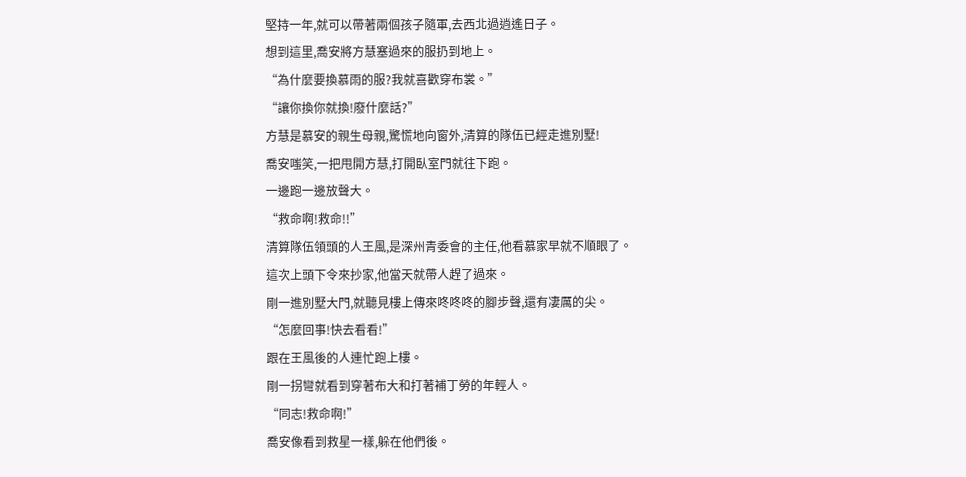堅持一年,就可以帶著兩個孩子隨軍,去西北過逍遙日子。
想到這里,喬安將方慧塞過來的服扔到地上。
“為什麼要換慕雨的服?我就喜歡穿布裳。”
“讓你換你就換!廢什麼話?”
方慧是慕安的親生母親,驚慌地向窗外,清算的隊伍已經走進別墅!
喬安嗤笑,一把甩開方慧,打開臥室門就往下跑。
一邊跑一邊放聲大。
“救命啊!救命!!”
清算隊伍領頭的人王風,是深州青委會的主任,他看慕家早就不順眼了。
這次上頭下令來抄家,他當天就帶人趕了過來。
剛一進別墅大門,就聽見樓上傳來咚咚咚的腳步聲,還有凄厲的尖。
“怎麼回事!快去看看!”
跟在王風後的人連忙跑上樓。
剛一拐彎就看到穿著布大和打著補丁勞的年輕人。
“同志!救命啊!”
喬安像看到救星一樣,躲在他們後。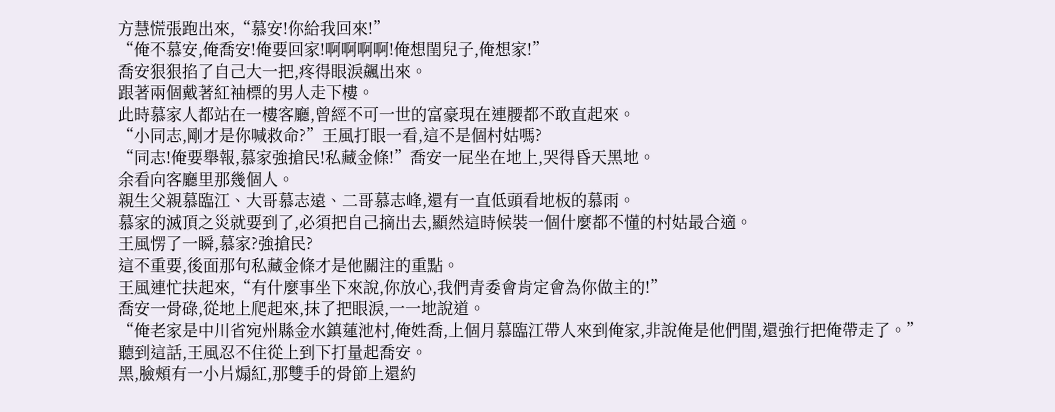方慧慌張跑出來,“慕安!你給我回來!”
“俺不慕安,俺喬安!俺要回家!啊啊啊啊!俺想閨兒子,俺想家!”
喬安狠狠掐了自己大一把,疼得眼淚飆出來。
跟著兩個戴著紅袖標的男人走下樓。
此時慕家人都站在一樓客廳,曾經不可一世的富豪現在連腰都不敢直起來。
“小同志,剛才是你喊救命?”王風打眼一看,這不是個村姑嗎?
“同志!俺要舉報,慕家強搶民!私藏金條!”喬安一屁坐在地上,哭得昏天黑地。
余看向客廳里那幾個人。
親生父親慕臨江、大哥慕志遠、二哥慕志峰,還有一直低頭看地板的慕雨。
慕家的滅頂之災就要到了,必須把自己摘出去,顯然這時候裝一個什麼都不懂的村姑最合適。
王風愣了一瞬,慕家?強搶民?
這不重要,後面那句私藏金條才是他關注的重點。
王風連忙扶起來,“有什麼事坐下來說,你放心,我們青委會肯定會為你做主的!”
喬安一骨碌,從地上爬起來,抹了把眼淚,一一地說道。
“俺老家是中川省宛州縣金水鎮蓮池村,俺姓喬,上個月慕臨江帶人來到俺家,非說俺是他們閨,還強行把俺帶走了。”
聽到這話,王風忍不住從上到下打量起喬安。
黑,臉頰有一小片煽紅,那雙手的骨節上還約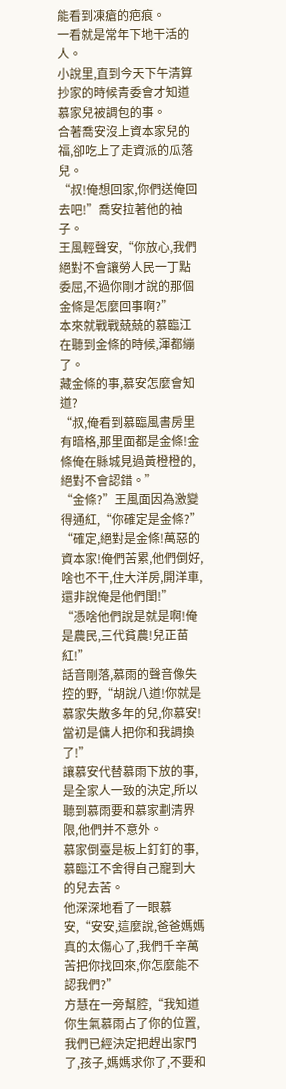能看到凍瘡的疤痕。
一看就是常年下地干活的人。
小說里,直到今天下午清算抄家的時候青委會才知道慕家兒被調包的事。
合著喬安沒上資本家兒的福,卻吃上了走資派的瓜落兒。
“叔!俺想回家,你們送俺回去吧!”喬安拉著他的袖子。
王風輕聲安,“你放心,我們絕對不會讓勞人民一丁點委屈,不過你剛才說的那個金條是怎麼回事啊?”
本來就戰戰兢兢的慕臨江在聽到金條的時候,渾都繃了。
藏金條的事,慕安怎麼會知道?
“叔,俺看到慕臨風書房里有暗格,那里面都是金條!金條俺在縣城見過黃橙橙的,絕對不會認錯。”
“金條?”王風面因為激變得通紅,“你確定是金條?”
“確定,絕對是金條!萬惡的資本家!俺們苦累,他們倒好,啥也不干,住大洋房,開洋車,還非說俺是他們閨!”
“憑啥他們說是就是啊!俺是農民,三代貧農!兒正苗紅!”
話音剛落,慕雨的聲音像失控的野,“胡說八道!你就是慕家失散多年的兒,你慕安!當初是傭人把你和我調換了!”
讓慕安代替慕雨下放的事,是全家人一致的決定,所以聽到慕雨要和慕家劃清界限,他們并不意外。
慕家倒臺是板上釘釘的事,慕臨江不舍得自己寵到大的兒去苦。
他深深地看了一眼慕安,“安安,這麼說,爸爸媽媽真的太傷心了,我們千辛萬苦把你找回來,你怎麼能不認我們?”
方慧在一旁幫腔,“我知道你生氣慕雨占了你的位置,我們已經決定把趕出家門了,孩子,媽媽求你了,不要和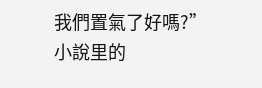我們置氣了好嗎?”
小說里的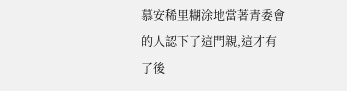慕安稀里糊涂地當著青委會的人認下了這門親,這才有了後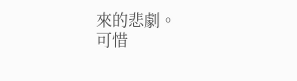來的悲劇。
可惜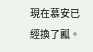現在慕安已經換了瓤。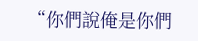“你們說俺是你們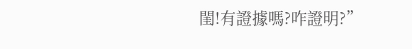閨!有證據嗎?咋證明?”